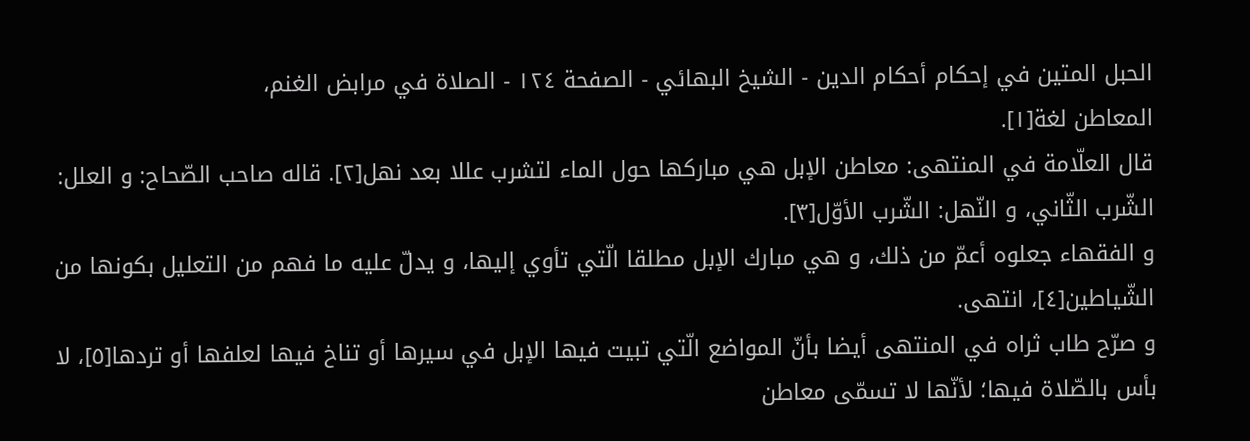الحبل المتين في إحكام أحكام الدين - الشیخ البهائي - الصفحة ١٢٤ - الصلاة في مرابض الغنم،
المعاطن لغة[١].
قال العلّامة في المنتهى: معاطن الإبل هي مباركها حول الماء لتشرب عللا بعد نهل[٢]. قاله صاحب الصّحاح: و العلل: الشّرب الثّاني، و النّهل: الشّرب الأوّل[٣].
و الفقهاء جعلوه أعمّ من ذلك، و هي مبارك الإبل مطلقا الّتي تأوي إليها، و يدلّ عليه ما فهم من التعليل بكونها من الشّياطين[٤]، انتهى.
و صرّح طاب ثراه في المنتهى أيضا بأنّ المواضع الّتي تبيت فيها الإبل في سيرها أو تناخ فيها لعلفها أو تردها[٥]، لا بأس بالصّلاة فيها؛ لأنّها لا تسمّى معاطن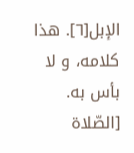الإبل[٦]. هذا كلامه، و لا بأس به.
[الصّلاة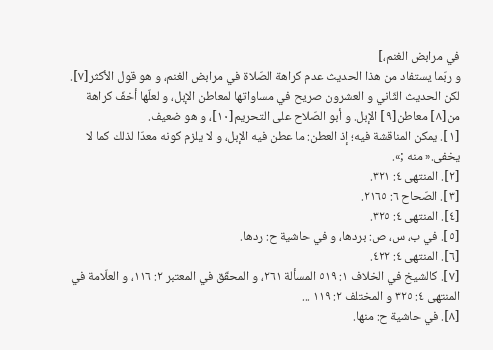في مرابض الغنم،]
و ربّما يستفاد من هذا الحديث عدم كراهة الصّلاة في مرابض الغنم، و هو قول الأكثر[٧].
لكن الحديث الثّاني و العشرون صريح في مساواتها لمعاطن الإبل، و لعلّها أخفّ كراهة من[٨] معاطن[٩] الإبل. و أبو الصّلاح على التحريم[١٠]، و هو ضعيف.
[١]. يمكن المناقشة فيه؛ إذ العطن: ما عطن فيه الإبل، و لا يلزم كونه معدّا لذلك كما لا يخفى.« منه ;».
[٢]. المنتهى ٤: ٣٢١.
[٣]. الصّحاح ٦: ٢١٦٥.
[٤]. المنتهى ٤: ٣٢٥.
[٥]. في ب، س، ص: بردها، و في حاشية ح: ردها.
[٦]. المنتهى ٤: ٤٢٢.
[٧]. كالشيخ في الخلاف ١: ٥١٩ المسألة ٢٦١، و المحقّق في المعتبر ٢: ١١٦، و العلّامة في المنتهى ٤: ٣٢٥ و المختلف ٢: ١١٩ ...
[٨]. في حاشية ح: منها.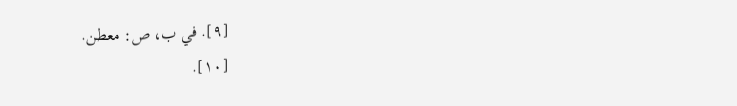[٩]. في ب، ص: معطن.
[١٠].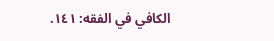الكافي في الفقه: ١٤١.